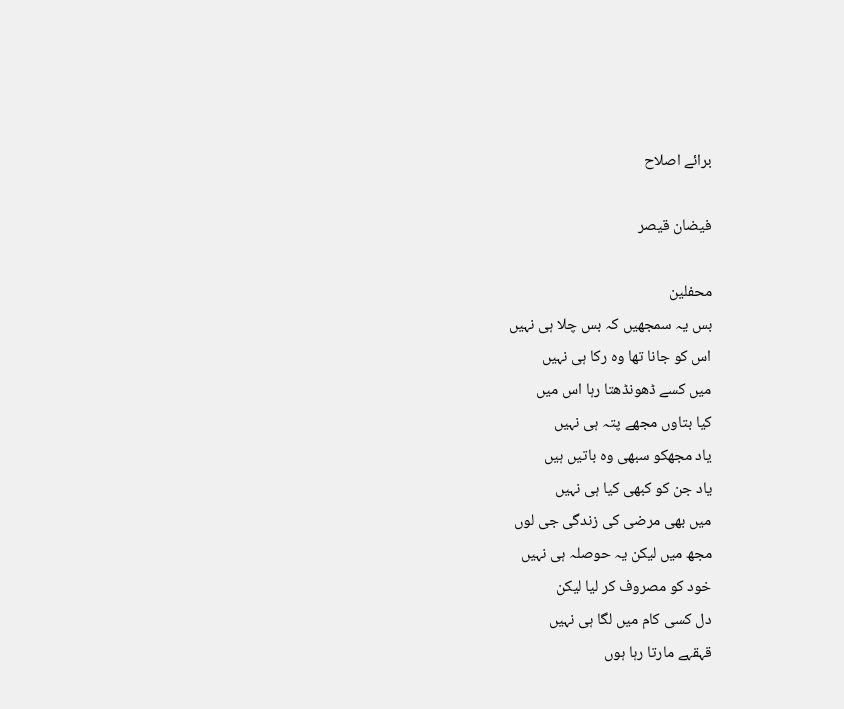برائے اصلاح

فیضان قیصر

محفلین
بس یہ سمجھیں کہ بس چلا ہی نہیں
اس کو جانا تھا وہ رکا ہی نہیں
میں کسے ڈھونڈھتا رہا اس میں
کیا بتاوں مجھے پتہ ہی نہیں
یاد مجھکو سبھی وہ باتیں ہیں
یاد جن کو کبھی کیا ہی نہیں
میں بھی مرضی کی زندگی جی لوں
مجھ میں لیکن یہ حوصلہ ہی نہیں
خود کو مصروف کر لیا لیکن
دل کسی کام میں لگا ہی نہیں
قہقہے مارتا رہا ہوں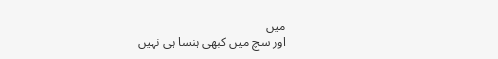میں
اور سچ میں کبھی ہنسا ہی نہیں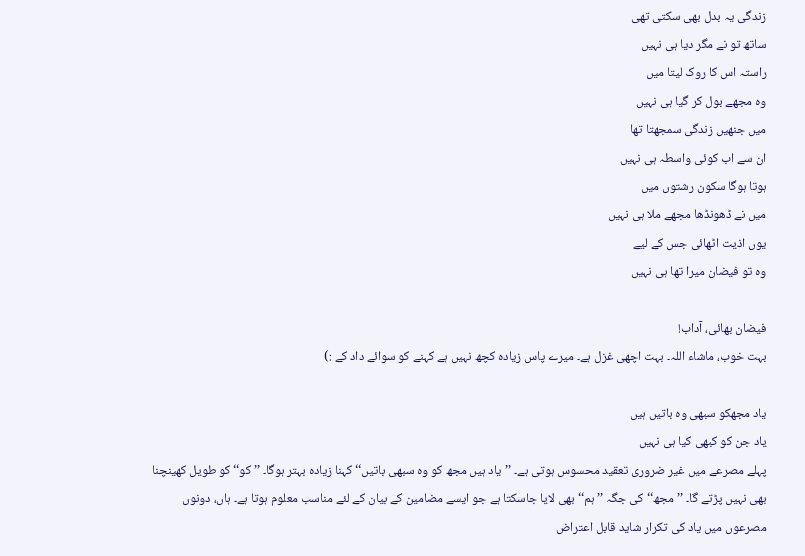زندگی یہ بدل بھی سکتی تھی
ساتھ تو نے مگر دیا ہی نہیں
راستہ اس کا روک لیتا میں
وہ مجھے بول کر گیا ہی نہیں
میں جنھیں زندگی سمجھتا تھا
ان سے اب کوئی واسطہ ہی نہیں
ہوتا ہوگا سکون رشتوں میں
میں نے ڈھونڈھا مجھے ملا ہی نہیں
یوں اذیت اٹھائی جس کے لیے
وہ تو فیضان میرا تھا ہی نہیں

فیضان بھائی، آداب!
بہت خوب، ماشاء اللہ۔ بہت اچھی غزل ہے۔ میرے پاس زیادہ کچھ نہیں ہے کہنے کو سوائے داد کے :)

یاد مجھکو سبھی وہ باتیں ہیں
یاد جن کو کبھی کیا ہی نہیں
پہلے مصرعے میں غیر ضروری تعقید محسوس ہوتی ہے۔ ’’یاد ہیں مجھ کو وہ سبھی باتیں‘‘ کہنا زیادہ بہتر ہوگا۔ ’’کو‘‘ کو طویل کھینچنا بھی نہیں پڑتے گا۔ ’’مجھ‘‘ کی جگہ ’’ہم‘‘ بھی لایا جاسکتا ہے جو ایسے مضامین کے بیان کے لئے مناسب معلوم ہوتا ہے۔ ہاں، دونوں مصرعوں میں یاد کی تکرار شاید قابل اعتراض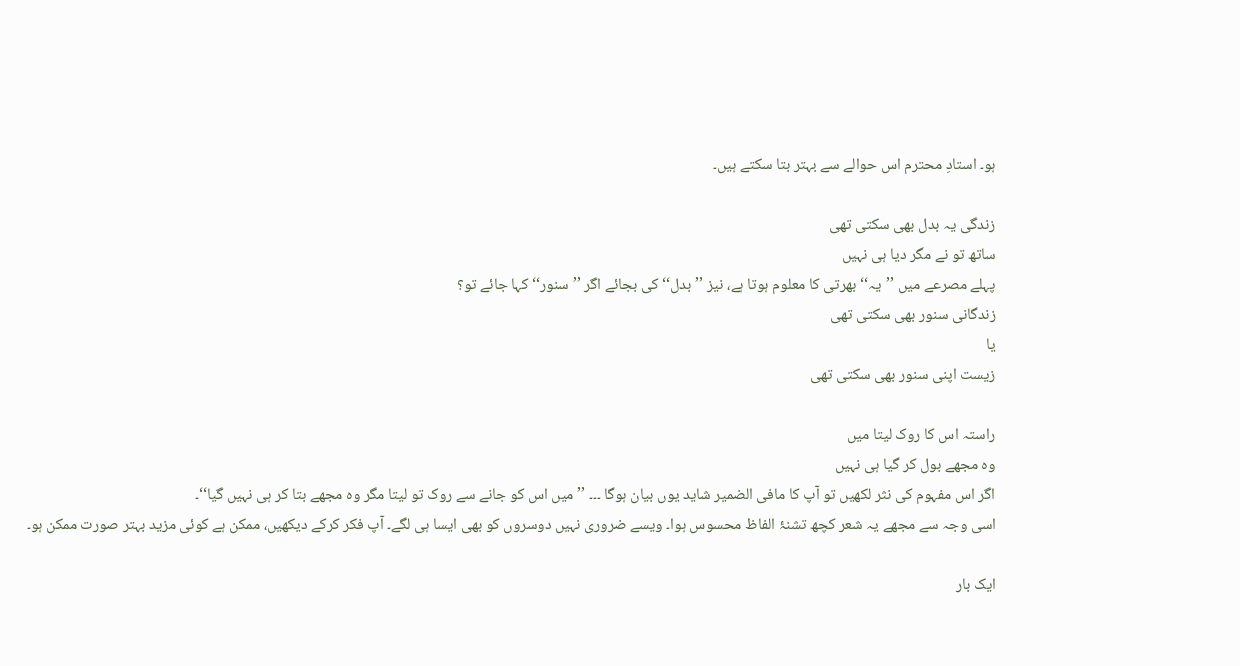ہو۔ استادِ محترم اس حوالے سے بہتر بتا سکتے ہیں۔

زندگی یہ بدل بھی سکتی تھی
ساتھ تو نے مگر دیا ہی نہیں
پہلے مصرعے میں ’’یہ‘‘ بھرتی کا معلوم ہوتا ہے، نیز ’’بدل‘‘ کی بجائے اگر ’’سنور‘‘ کہا جائے تو؟
زندگانی سنور بھی سکتی تھی
یا
زیست اپنی سنور بھی سکتی تھی

راستہ اس کا روک لیتا میں
وہ مجھے بول کر گیا ہی نہیں
اگر اس مفہوم کی نثر لکھیں تو آپ کا مافی الضمیر شاید یوں بیان ہوگا ۔۔۔ ’’ میں اس کو جانے سے روک تو لیتا مگر وہ مجھے بتا کر ہی نہیں گیا‘‘۔
اسی وجہ سے مجھے یہ شعر کچھ تشنۂ الفاظ محسوس ہوا۔ ویسے ضروری نہیں دوسروں کو بھی ایسا ہی لگے۔ آپ فکر کرکے دیکھیں، ممکن ہے کوئی مزید بہتر صورت ممکن ہو۔

ایک بار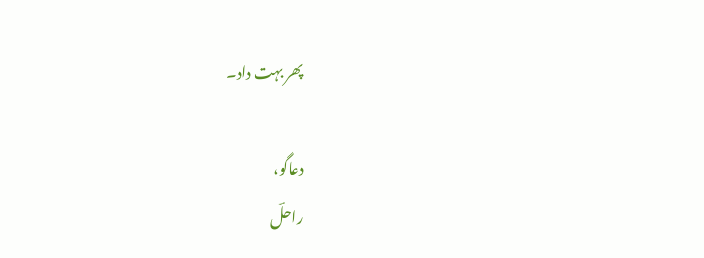پھر بہت داد۔

دعاگو،
راحلؔ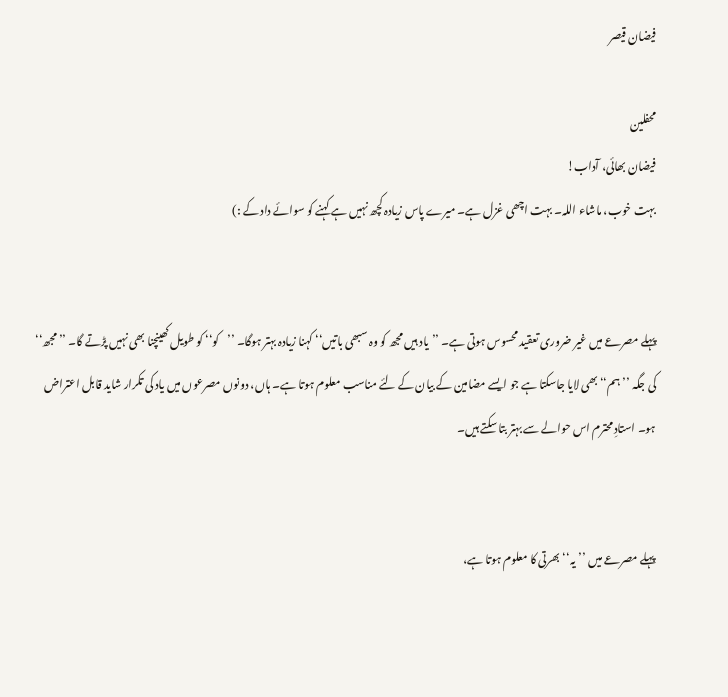فیضان قیصر

محفلین
فیضان بھائی، آداب!
بہت خوب، ماشاء اللہ۔ بہت اچھی غزل ہے۔ میرے پاس زیادہ کچھ نہیں ہے کہنے کو سوائے داد کے :)


پہلے مصرعے میں غیر ضروری تعقید محسوس ہوتی ہے۔ ’’یاد ہیں مجھ کو وہ سبھی باتیں‘‘ کہنا زیادہ بہتر ہوگا۔ ’’کو‘‘ کو طویل کھینچنا بھی نہیں پڑتے گا۔ ’’مجھ‘‘ کی جگہ ’’ہم‘‘ بھی لایا جاسکتا ہے جو ایسے مضامین کے بیان کے لئے مناسب معلوم ہوتا ہے۔ ہاں، دونوں مصرعوں میں یاد کی تکرار شاید قابل اعتراض ہو۔ استادِ محترم اس حوالے سے بہتر بتا سکتے ہیں۔


پہلے مصرعے میں ’’یہ‘‘ بھرتی کا معلوم ہوتا ہے،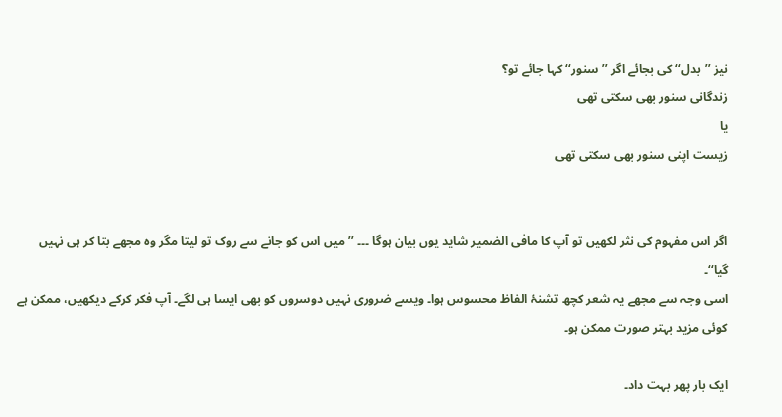نیز ’’بدل‘‘ کی بجائے اگر ’’سنور‘‘ کہا جائے تو؟
زندگانی سنور بھی سکتی تھی
یا
زیست اپنی سنور بھی سکتی تھی


اگر اس مفہوم کی نثر لکھیں تو آپ کا مافی الضمیر شاید یوں بیان ہوگا ۔۔۔ ’’ میں اس کو جانے سے روک تو لیتا مگر وہ مجھے بتا کر ہی نہیں گیا‘‘۔
اسی وجہ سے مجھے یہ شعر کچھ تشنۂ الفاظ محسوس ہوا۔ ویسے ضروری نہیں دوسروں کو بھی ایسا ہی لگے۔ آپ فکر کرکے دیکھیں، ممکن ہے کوئی مزید بہتر صورت ممکن ہو۔

ایک بار پھر بہت داد۔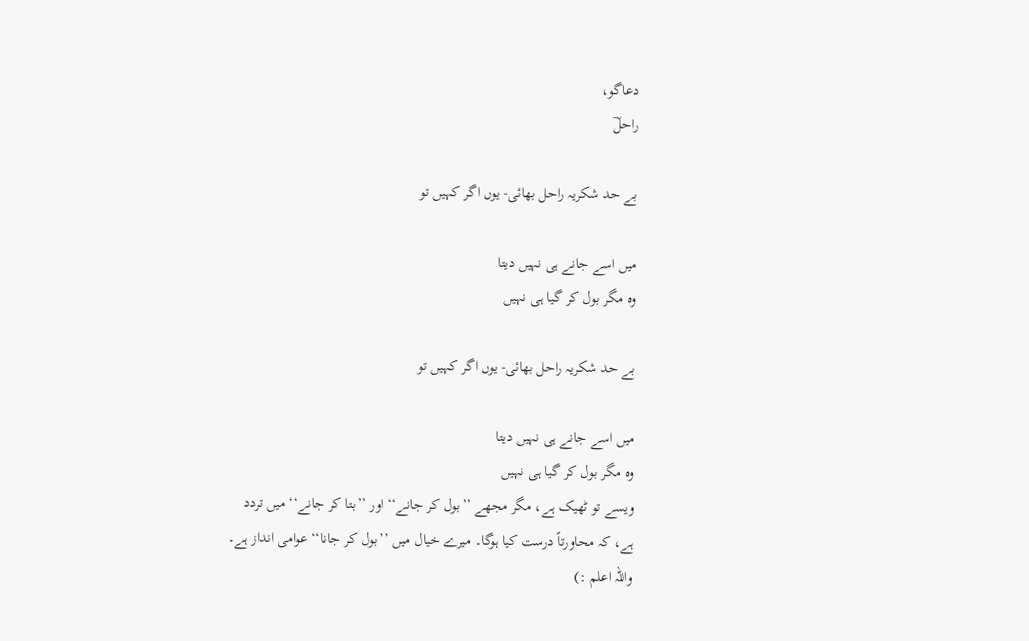دعاگو،
راحلؔ

بے حد شکریہ راحل بھائی- یوں اگر کہیں تو

میں اسے جانے ہی نہیں دیتا
وہ مگر بول کر گیا ہی نہیں

بے حد شکریہ راحل بھائی- یوں اگر کہیں تو

میں اسے جانے ہی نہیں دیتا
وہ مگر بول کر گیا ہی نہیں
ویسے تو ٹھیک ہے، مگر مجھے ’’بول کر جانے‘‘ اور ’’بتا کر جانے‘‘ میں تردد ہے، کہ محاورتاً درست کیا ہوگا۔ میرے خیال میں ’’بول کر جانا‘‘ عوامی انداز ہے۔ واللہ اعلم :)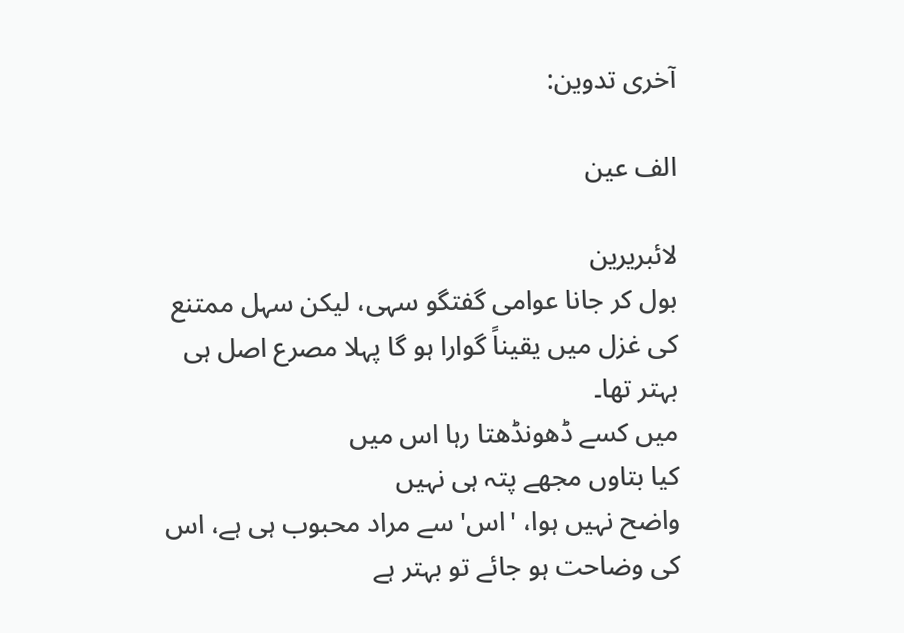آخری تدوین:

الف عین

لائبریرین
بول کر جانا عوامی گفتگو سہی، لیکن سہل ممتنع کی غزل میں یقیناً گوارا ہو گا پہلا مصرع اصل ہی بہتر تھا۔
میں کسے ڈھونڈھتا رہا اس میں
کیا بتاوں مجھے پتہ ہی نہیں
واضح نہیں ہوا، 'اس' سے مراد محبوب ہی ہے، اس کی وضاحت ہو جائے تو بہتر ہے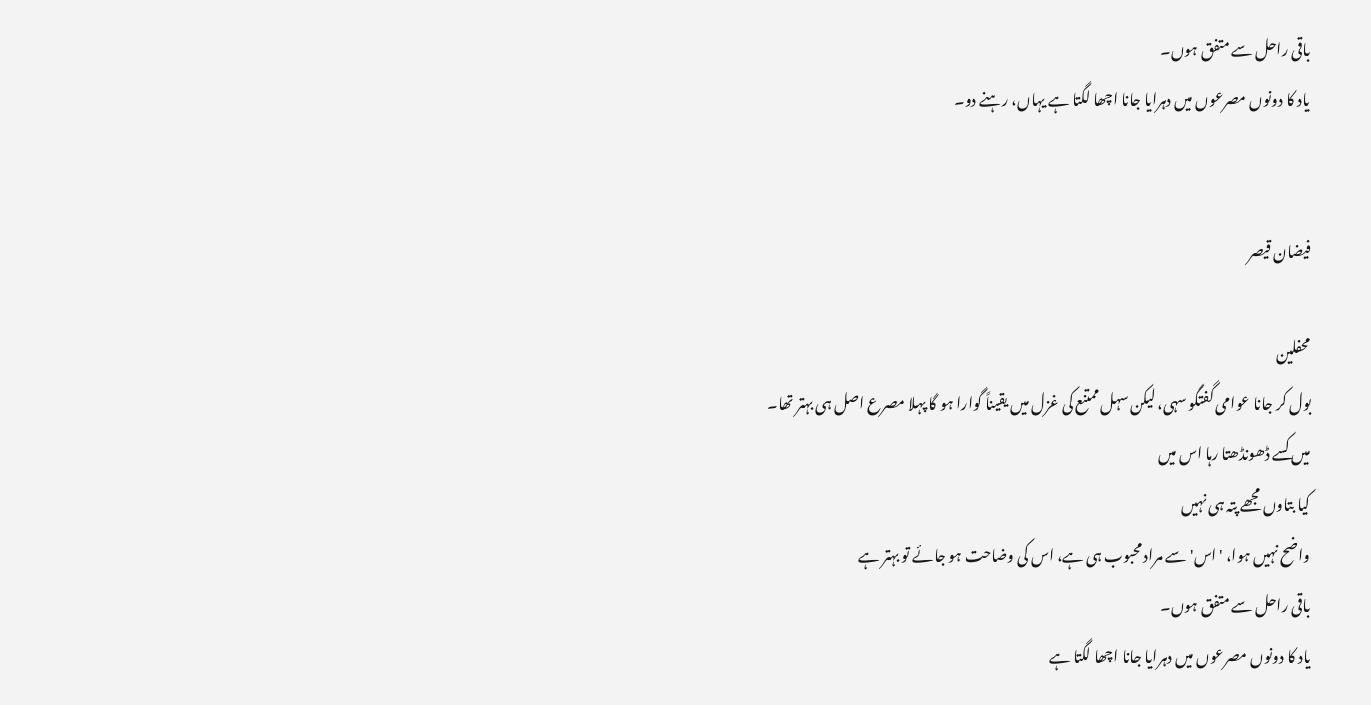باقی راحل سے متفق ہوں۔
یاد کا دونوں مصرعوں میں دہرایا جانا اچھا لگتا ہے یہاں، رہنے دو۔


فیضان قیصر

محفلین
بول کر جانا عوامی گفتگو سہی، لیکن سہل ممتنع کی غزل میں یقیناً گوارا ہو گا پہلا مصرع اصل ہی بہتر تھا۔
میں کسے ڈھونڈھتا رہا اس میں
کیا بتاوں مجھے پتہ ہی نہیں
واضح نہیں ہوا، 'اس' سے مراد محبوب ہی ہے، اس کی وضاحت ہو جائے تو بہتر ہے
باقی راحل سے متفق ہوں۔
یاد کا دونوں مصرعوں میں دہرایا جانا اچھا لگتا ہے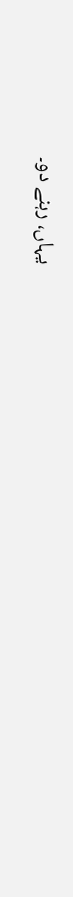یہاں، رہنے دو۔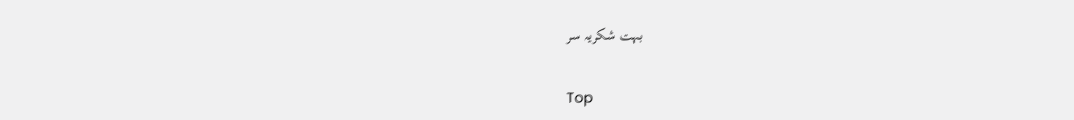بہت شکریہ سر

Top